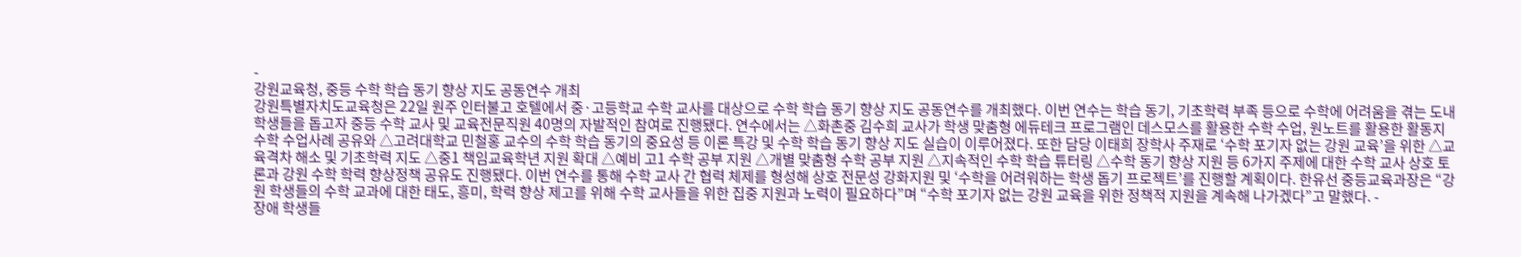-
강원교육청, 중등 수학 학습 동기 향상 지도 공동연수 개최
강원특별자치도교육청은 22일 원주 인터불고 호텔에서 중·고등학교 수학 교사를 대상으로 수학 학습 동기 향상 지도 공동연수를 개최했다. 이번 연수는 학습 동기, 기초학력 부족 등으로 수학에 어려움을 겪는 도내 학생들을 돕고자 중등 수학 교사 및 교육전문직원 40명의 자발적인 참여로 진행됐다. 연수에서는 △화촌중 김수희 교사가 학생 맞춤형 에듀테크 프로그램인 데스모스를 활용한 수학 수업, 원노트를 활용한 활동지 수학 수업사례 공유와 △고려대학교 민철홍 교수의 수학 학습 동기의 중요성 등 이론 특강 및 수학 학습 동기 향상 지도 실습이 이루어졌다. 또한 담당 이태희 장학사 주재로 ‘수학 포기자 없는 강원 교육’을 위한 △교육격차 해소 및 기초학력 지도 △중1 책임교육학년 지원 확대 △예비 고1 수학 공부 지원 △개별 맞춤형 수학 공부 지원 △지속적인 수학 학습 튜터링 △수학 동기 향상 지원 등 6가지 주제에 대한 수학 교사 상호 토론과 강원 수학 학력 향상정책 공유도 진행됐다. 이번 연수를 통해 수학 교사 간 협력 체제를 형성해 상호 전문성 강화지원 및 ‘수학을 어려워하는 학생 돕기 프로젝트’를 진행할 계획이다. 한유선 중등교육과장은 “강원 학생들의 수학 교과에 대한 태도, 흥미, 학력 향상 제고를 위해 수학 교사들을 위한 집중 지원과 노력이 필요하다”며 “수학 포기자 없는 강원 교육을 위한 정책적 지원을 계속해 나가겠다”고 말했다. -
장애 학생들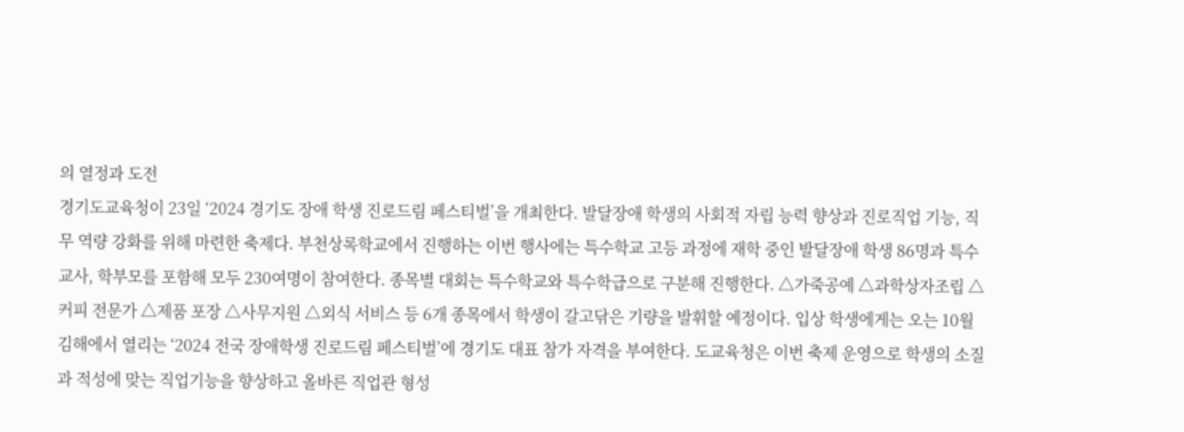의 열정과 도전
경기도교육청이 23일 ‘2024 경기도 장애 학생 진로드림 페스티벌’을 개최한다. 발달장애 학생의 사회적 자립 능력 향상과 진로직업 기능, 직무 역량 강화를 위해 마련한 축제다. 부천상록학교에서 진행하는 이번 행사에는 특수학교 고등 과정에 재학 중인 발달장애 학생 86명과 특수교사, 학부모를 포함해 모두 230여명이 참여한다. 종목별 대회는 특수학교와 특수학급으로 구분해 진행한다. △가죽공예 △과학상자조립 △커피 전문가 △제품 포장 △사무지원 △외식 서비스 등 6개 종목에서 학생이 갈고닦은 기량을 발휘할 예정이다. 입상 학생에게는 오는 10월 김해에서 열리는 ‘2024 전국 장애학생 진로드림 페스티벌’에 경기도 대표 참가 자격을 부여한다. 도교육청은 이번 축제 운영으로 학생의 소질과 적성에 맞는 직업기능을 향상하고 올바른 직업관 형성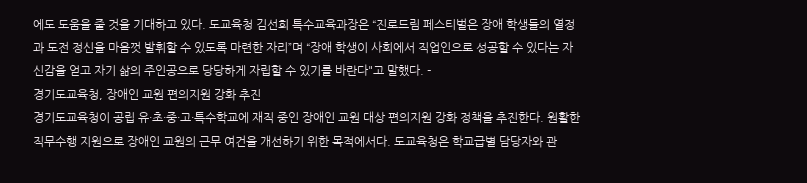에도 도움을 줄 것을 기대하고 있다. 도교육청 김선희 특수교육과장은 “진로드림 페스티벌은 장애 학생들의 열정과 도전 정신을 마음껏 발휘할 수 있도록 마련한 자리”며 “장애 학생이 사회에서 직업인으로 성공할 수 있다는 자신감을 얻고 자기 삶의 주인공으로 당당하게 자립할 수 있기를 바란다"고 말했다. -
경기도교육청, 장애인 교원 편의지원 강화 추진
경기도교육청이 공립 유·초·중·고·특수학교에 재직 중인 장애인 교원 대상 편의지원 강화 정책을 추진한다. 원활한 직무수행 지원으로 장애인 교원의 근무 여건을 개선하기 위한 목적에서다. 도교육청은 학교급별 담당자와 관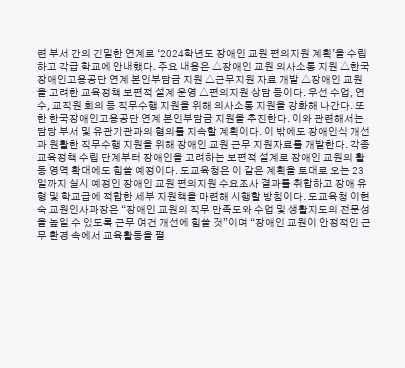련 부서 간의 긴밀한 연계로 ‘2024학년도 장애인 교원 편의지원 계획’을 수립하고 각급 학교에 안내했다. 주요 내용은 △장애인 교원 의사소통 지원 △한국장애인고용공단 연계 본인부담금 지원 △근무지원 자료 개발 △장애인 교원을 고려한 교육정책 보편적 설계 운영 △편의지원 상담 등이다. 우선 수업, 연수, 교직원 회의 등 직무수행 지원을 위해 의사소통 지원을 강화해 나간다. 또한 한국장애인고용공단 연계 본인부담금 지원을 추진한다. 이와 관련해서는 담당 부서 및 유관기관과의 협의를 지속할 계획이다. 이 밖에도 장애인식 개선과 원활한 직무수행 지원을 위해 장애인 교원 근무 지원자료를 개발한다. 각종 교육정책 수립 단계부터 장애인을 고려하는 보편적 설계로 장애인 교원의 활동 영역 확대에도 힘쓸 예정이다. 도교육청은 이 같은 계획을 토대로 오는 23일까지 실시 예정인 장애인 교원 편의지원 수요조사 결과를 취합하고 장애 유형 및 학교급에 적합한 세부 지원책을 마련해 시행할 방침이다. 도교육청 이현숙 교원인사과장은 “장애인 교원의 직무 만족도와 수업 및 생활지도의 전문성을 높일 수 있도록 근무 여건 개선에 힘쓸 것”이며 “장애인 교원이 안정적인 근무 환경 속에서 교육활동을 펼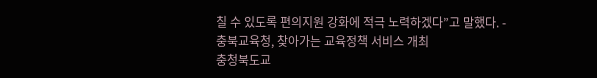칠 수 있도록 편의지원 강화에 적극 노력하겠다”고 말했다. -
충북교육청, 찾아가는 교육정책 서비스 개최
충청북도교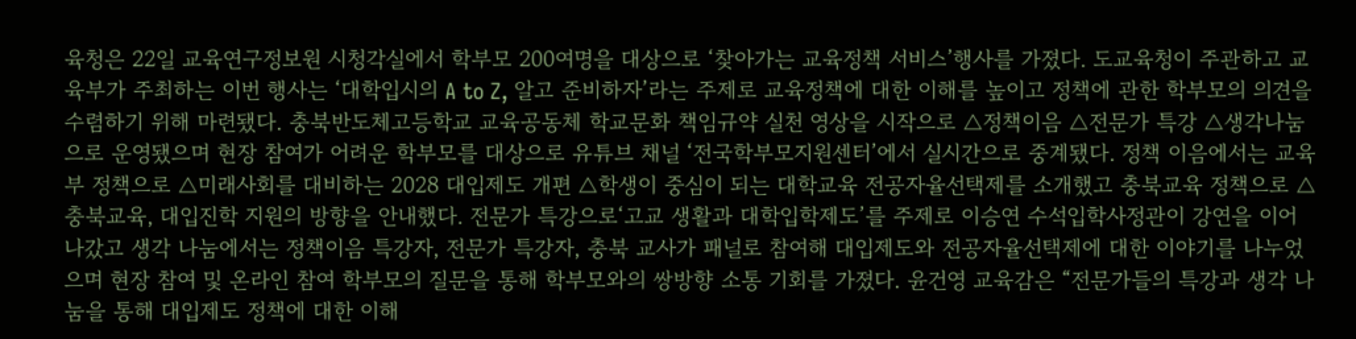육청은 22일 교육연구정보원 시청각실에서 학부모 200여명을 대상으로 ‘찾아가는 교육정책 서비스’행사를 가졌다. 도교육청이 주관하고 교육부가 주최하는 이번 행사는 ‘대학입시의 A to Z, 알고 준비하자’라는 주제로 교육정책에 대한 이해를 높이고 정책에 관한 학부모의 의견을 수렴하기 위해 마련됐다. 충북반도체고등학교 교육공동체 학교문화 책임규약 실천 영상을 시작으로 △정책이음 △전문가 특강 △생각나눔으로 운영됐으며 현장 참여가 어려운 학부모를 대상으로 유튜브 채널 ‘전국학부모지원센터’에서 실시간으로 중계됐다. 정책 이음에서는 교육부 정책으로 △미래사회를 대비하는 2028 대입제도 개편 △학생이 중심이 되는 대학교육 전공자율선택제를 소개했고 충북교육 정책으로 △충북교육, 대입진학 지원의 방향을 안내했다. 전문가 특강으로‘고교 생활과 대학입학제도’를 주제로 이승연 수석입학사정관이 강연을 이어 나갔고 생각 나눔에서는 정책이음 특강자, 전문가 특강자, 충북 교사가 패널로 참여해 대입제도와 전공자율선택제에 대한 이야기를 나누었으며 현장 참여 및 온라인 참여 학부모의 질문을 통해 학부모와의 쌍방향 소통 기회를 가졌다. 윤건영 교육감은 “전문가들의 특강과 생각 나눔을 통해 대입제도 정책에 대한 이해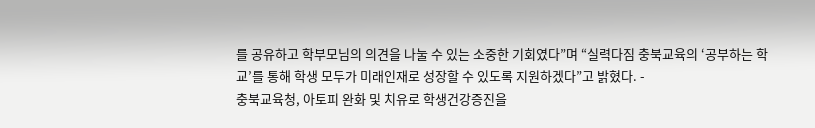를 공유하고 학부모님의 의견을 나눌 수 있는 소중한 기회였다”며 “실력다짐 충북교육의 ‘공부하는 학교’를 통해 학생 모두가 미래인재로 성장할 수 있도록 지원하겠다”고 밝혔다. -
충북교육청, 아토피 완화 및 치유로 학생건강증진을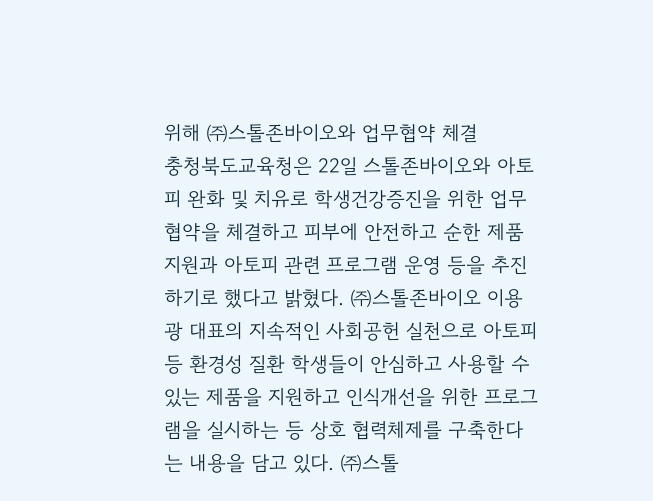위해 ㈜스톨존바이오와 업무협약 체결
충청북도교육청은 22일 스톨존바이오와 아토피 완화 및 치유로 학생건강증진을 위한 업무협약을 체결하고 피부에 안전하고 순한 제품 지원과 아토피 관련 프로그램 운영 등을 추진하기로 했다고 밝혔다. ㈜스톨존바이오 이용광 대표의 지속적인 사회공헌 실천으로 아토피 등 환경성 질환 학생들이 안심하고 사용할 수 있는 제품을 지원하고 인식개선을 위한 프로그램을 실시하는 등 상호 협력체제를 구축한다는 내용을 담고 있다. ㈜스톨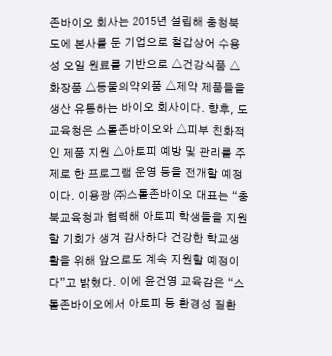존바이오 회사는 2015년 설립해 충청북도에 본사를 둔 기업으로 철갑상어 수용성 오일 원료를 기반으로 △건강식품 △화장품 △동물의약외품 △제약 제품들을 생산 유통하는 바이오 회사이다. 향후, 도교육청은 스톨존바이오와 △피부 친화적인 제품 지원 △아토피 예방 및 관리를 주제로 한 프로그램 운영 등을 전개할 예정이다. 이용광 ㈜스톨존바이오 대표는 “충북교육청과 협력해 아토피 학생들을 지원할 기회가 생겨 감사하다 건강한 학교생활을 위해 앞으로도 계속 지원할 예정이다”고 밝혔다. 이에 윤건영 교육감은 “스톨존바이오에서 아토피 등 환경성 질환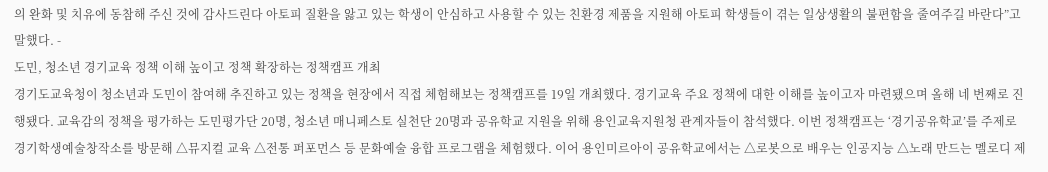의 완화 및 치유에 동참해 주신 것에 감사드린다 아토피 질환을 앓고 있는 학생이 안심하고 사용할 수 있는 친환경 제품을 지원해 아토피 학생들이 겪는 일상생활의 불편함을 줄여주길 바란다”고 말했다. -
도민, 청소년 경기교육 정책 이해 높이고 정책 확장하는 정책캠프 개최
경기도교육청이 청소년과 도민이 참여해 추진하고 있는 정책을 현장에서 직접 체험해보는 정책캠프를 19일 개최했다. 경기교육 주요 정책에 대한 이해를 높이고자 마련됐으며 올해 네 번째로 진행됐다. 교육감의 정책을 평가하는 도민평가단 20명, 청소년 매니페스토 실천단 20명과 공유학교 지원을 위해 용인교육지원청 관계자들이 참석했다. 이번 정책캠프는 ‘경기공유학교’를 주제로 경기학생예술창작소를 방문해 △뮤지컬 교육 △전통 퍼포먼스 등 문화예술 융합 프로그램을 체험했다. 이어 용인미르아이 공유학교에서는 △로봇으로 배우는 인공지능 △노래 만드는 멜로디 제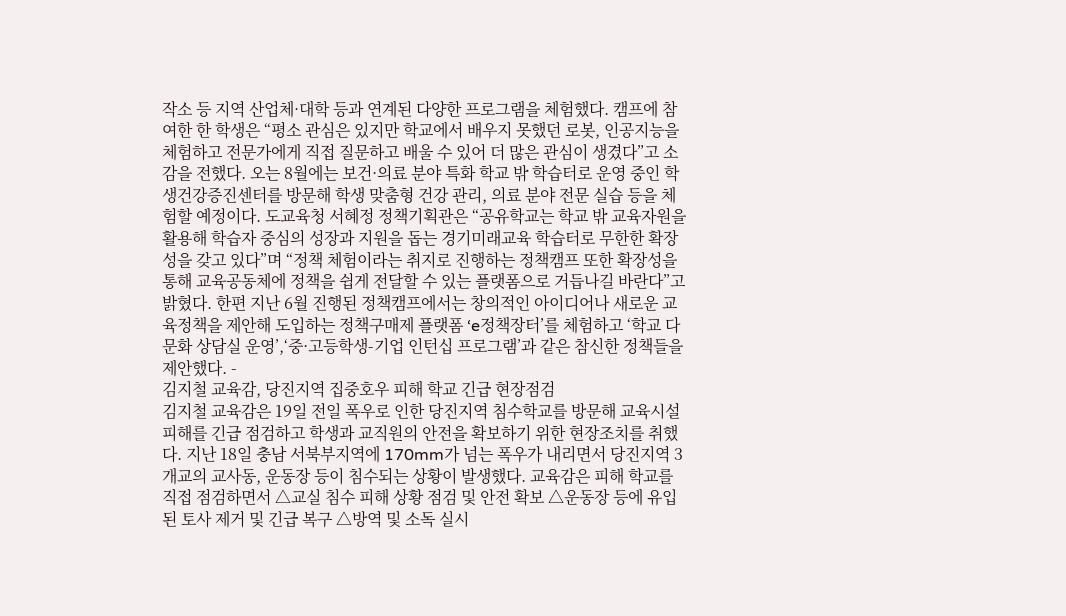작소 등 지역 산업체·대학 등과 연계된 다양한 프로그램을 체험했다. 캠프에 참여한 한 학생은 “평소 관심은 있지만 학교에서 배우지 못했던 로봇, 인공지능을 체험하고 전문가에게 직접 질문하고 배울 수 있어 더 많은 관심이 생겼다”고 소감을 전했다. 오는 8월에는 보건·의료 분야 특화 학교 밖 학습터로 운영 중인 학생건강증진센터를 방문해 학생 맞춤형 건강 관리, 의료 분야 전문 실습 등을 체험할 예정이다. 도교육청 서혜정 정책기획관은 “공유학교는 학교 밖 교육자원을 활용해 학습자 중심의 성장과 지원을 돕는 경기미래교육 학습터로 무한한 확장성을 갖고 있다”며 “정책 체험이라는 취지로 진행하는 정책캠프 또한 확장성을 통해 교육공동체에 정책을 쉽게 전달할 수 있는 플랫폼으로 거듭나길 바란다”고 밝혔다. 한편 지난 6월 진행된 정책캠프에서는 창의적인 아이디어나 새로운 교육정책을 제안해 도입하는 정책구매제 플랫폼 ‘e정책장터’를 체험하고 ‘학교 다문화 상담실 운영’,‘중·고등학생-기업 인턴십 프로그램’과 같은 참신한 정책들을 제안했다. -
김지철 교육감, 당진지역 집중호우 피해 학교 긴급 현장점검
김지철 교육감은 19일 전일 폭우로 인한 당진지역 침수학교를 방문해 교육시설 피해를 긴급 점검하고 학생과 교직원의 안전을 확보하기 위한 현장조치를 취했다. 지난 18일 충남 서북부지역에 170mm가 넘는 폭우가 내리면서 당진지역 3개교의 교사동, 운동장 등이 침수되는 상황이 발생했다. 교육감은 피해 학교를 직접 점검하면서 △교실 침수 피해 상황 점검 및 안전 확보 △운동장 등에 유입된 토사 제거 및 긴급 복구 △방역 및 소독 실시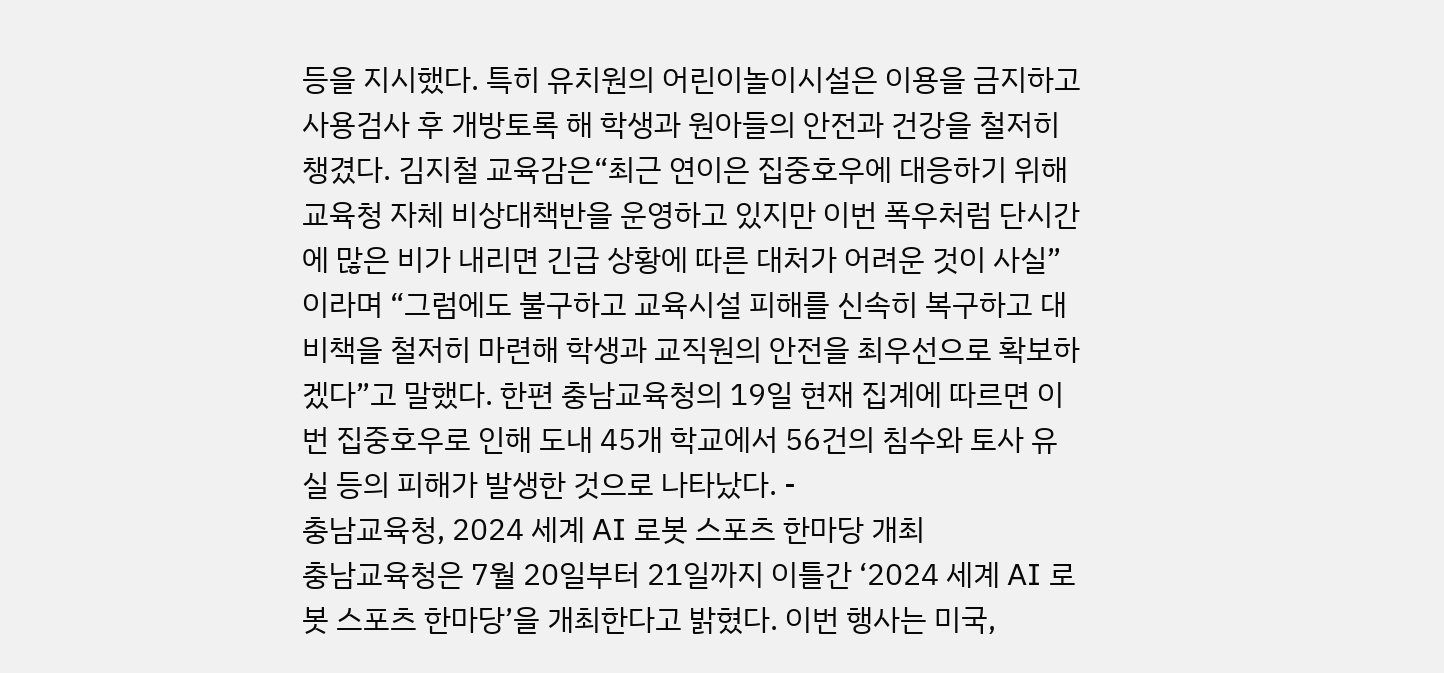등을 지시했다. 특히 유치원의 어린이놀이시설은 이용을 금지하고 사용검사 후 개방토록 해 학생과 원아들의 안전과 건강을 철저히 챙겼다. 김지철 교육감은“최근 연이은 집중호우에 대응하기 위해 교육청 자체 비상대책반을 운영하고 있지만 이번 폭우처럼 단시간에 많은 비가 내리면 긴급 상황에 따른 대처가 어려운 것이 사실”이라며 “그럼에도 불구하고 교육시설 피해를 신속히 복구하고 대비책을 철저히 마련해 학생과 교직원의 안전을 최우선으로 확보하겠다”고 말했다. 한편 충남교육청의 19일 현재 집계에 따르면 이번 집중호우로 인해 도내 45개 학교에서 56건의 침수와 토사 유실 등의 피해가 발생한 것으로 나타났다. -
충남교육청, 2024 세계 AI 로봇 스포츠 한마당 개최
충남교육청은 7월 20일부터 21일까지 이틀간 ‘2024 세계 AI 로봇 스포츠 한마당’을 개최한다고 밝혔다. 이번 행사는 미국,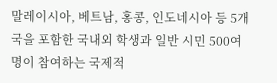말레이시아, 베트남, 홍콩, 인도네시아 등 5개국을 포함한 국내외 학생과 일반 시민 500여명이 참여하는 국제적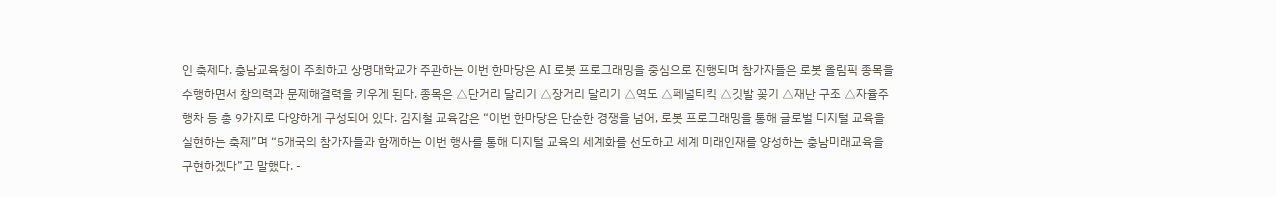인 축제다. 충남교육청이 주최하고 상명대학교가 주관하는 이번 한마당은 AI 로봇 프로그래밍을 중심으로 진행되며 참가자들은 로봇 올림픽 종목을 수행하면서 창의력과 문제해결력을 키우게 된다. 종목은 △단거리 달리기 △장거리 달리기 △역도 △페널티킥 △깃발 꽂기 △재난 구조 △자율주행차 등 총 9가지로 다양하게 구성되어 있다. 김지철 교육감은 “이번 한마당은 단순한 경쟁을 넘어, 로봇 프로그래밍을 통해 글로벌 디지털 교육을 실현하는 축제”며 “5개국의 참가자들과 함께하는 이번 행사를 통해 디지털 교육의 세계화를 선도하고 세계 미래인재를 양성하는 충남미래교육을 구현하겠다”고 말했다. -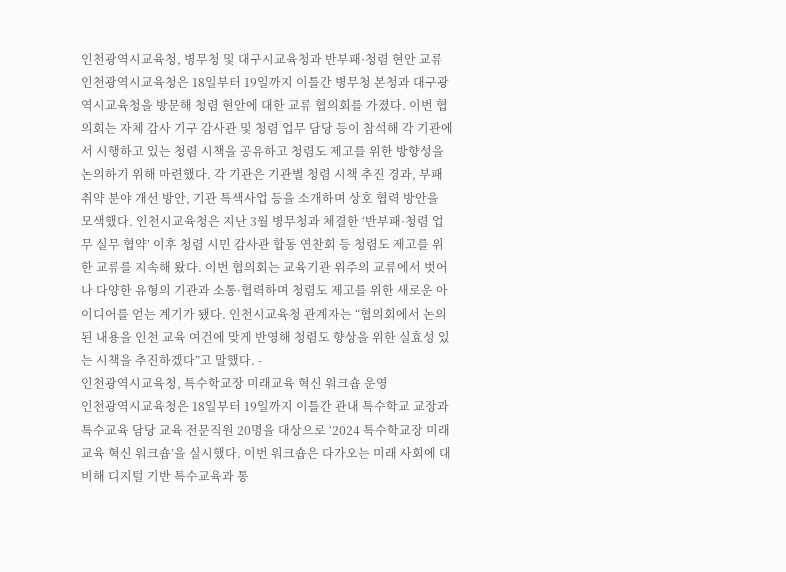인천광역시교육청, 병무청 및 대구시교육청과 반부패·청렴 현안 교류
인천광역시교육청은 18일부터 19일까지 이틀간 병무청 본청과 대구광역시교육청을 방문해 청렴 현안에 대한 교류 협의회를 가졌다. 이번 협의회는 자체 감사 기구 감사관 및 청렴 업무 담당 등이 참석해 각 기관에서 시행하고 있는 청렴 시책을 공유하고 청렴도 제고를 위한 방향성을 논의하기 위해 마련했다. 각 기관은 기관별 청렴 시책 추진 경과, 부패 취약 분야 개선 방안, 기관 특색사업 등을 소개하며 상호 협력 방안을 모색했다. 인천시교육청은 지난 3월 병무청과 체결한 ‘반부패·청렴 업무 실무 협약’ 이후 청렴 시민 감사관 합동 연찬회 등 청렴도 제고를 위한 교류를 지속해 왔다. 이번 협의회는 교육기관 위주의 교류에서 벗어나 다양한 유형의 기관과 소통·협력하며 청렴도 제고를 위한 새로운 아이디어를 얻는 계기가 됐다. 인천시교육청 관계자는 “협의회에서 논의된 내용을 인천 교육 여건에 맞게 반영해 청렴도 향상을 위한 실효성 있는 시책을 추진하겠다”고 말했다. -
인천광역시교육청, 특수학교장 미래교육 혁신 워크숍 운영
인천광역시교육청은 18일부터 19일까지 이틀간 관내 특수학교 교장과 특수교육 담당 교육 전문직원 20명을 대상으로 ‘2024 특수학교장 미래 교육 혁신 워크숍’을 실시했다. 이번 워크숍은 다가오는 미래 사회에 대비해 디지털 기반 특수교육과 통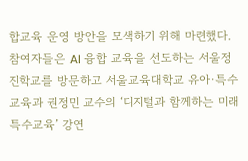합교육 운영 방안을 모색하기 위해 마련했다. 참여자들은 AI 융합 교육을 선도하는 서울정진학교를 방문하고 서울교육대학교 유아·특수교육과 권정민 교수의 ‘디지털과 함께하는 미래 특수교육’ 강연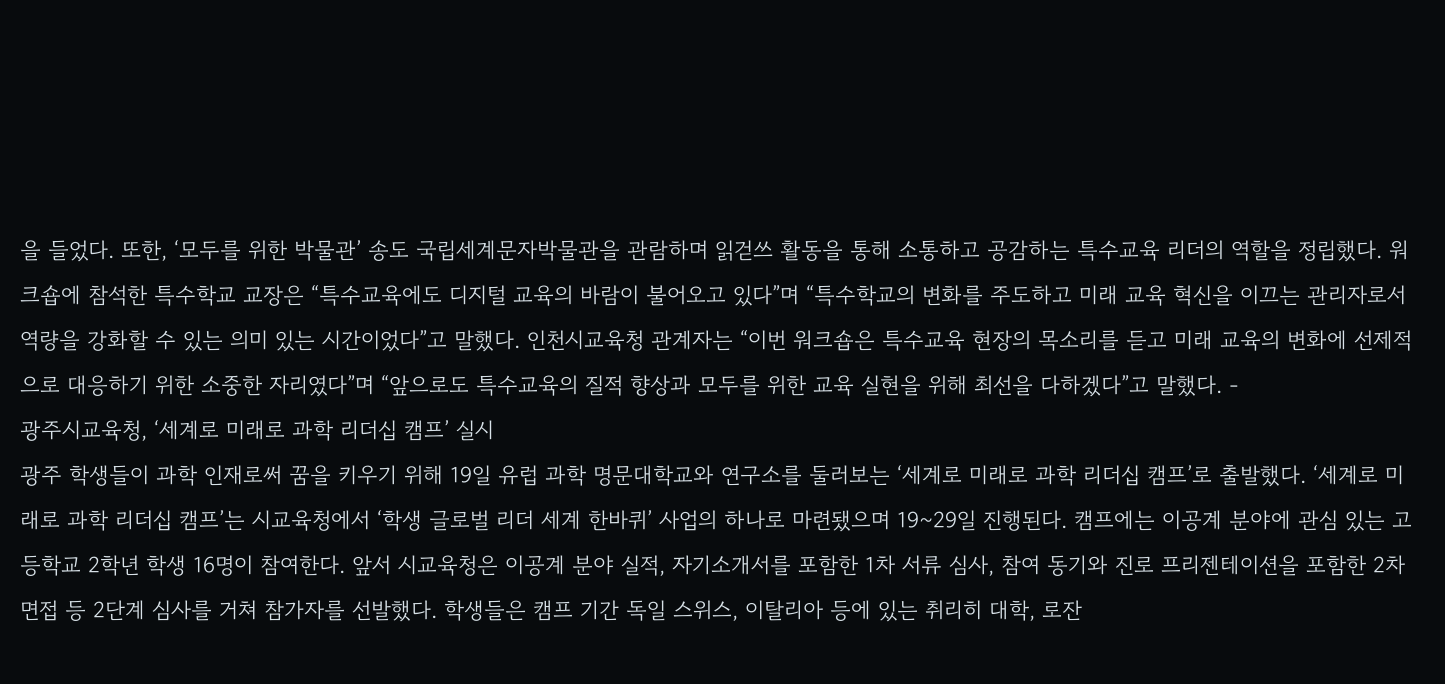을 들었다. 또한, ‘모두를 위한 박물관’ 송도 국립세계문자박물관을 관람하며 읽걷쓰 활동을 통해 소통하고 공감하는 특수교육 리더의 역할을 정립했다. 워크숍에 참석한 특수학교 교장은 “특수교육에도 디지털 교육의 바람이 불어오고 있다”며 “특수학교의 변화를 주도하고 미래 교육 혁신을 이끄는 관리자로서 역량을 강화할 수 있는 의미 있는 시간이었다”고 말했다. 인천시교육청 관계자는 “이번 워크숍은 특수교육 현장의 목소리를 듣고 미래 교육의 변화에 선제적으로 대응하기 위한 소중한 자리였다”며 “앞으로도 특수교육의 질적 향상과 모두를 위한 교육 실현을 위해 최선을 다하겠다”고 말했다. -
광주시교육청, ‘세계로 미래로 과학 리더십 캠프’ 실시
광주 학생들이 과학 인재로써 꿈을 키우기 위해 19일 유럽 과학 명문대학교와 연구소를 둘러보는 ‘세계로 미래로 과학 리더십 캠프’로 출발했다. ‘세계로 미래로 과학 리더십 캠프’는 시교육청에서 ‘학생 글로벌 리더 세계 한바퀴’ 사업의 하나로 마련됐으며 19~29일 진행된다. 캠프에는 이공계 분야에 관심 있는 고등학교 2학년 학생 16명이 참여한다. 앞서 시교육청은 이공계 분야 실적, 자기소개서를 포함한 1차 서류 심사, 참여 동기와 진로 프리젠테이션을 포함한 2차 면접 등 2단계 심사를 거쳐 참가자를 선발했다. 학생들은 캠프 기간 독일 스위스, 이탈리아 등에 있는 취리히 대학, 로잔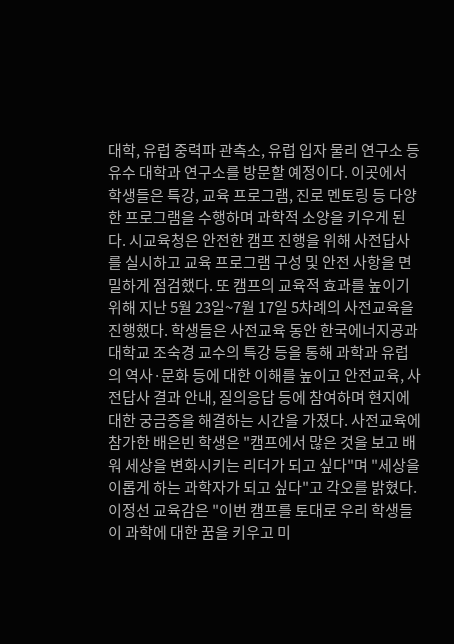대학, 유럽 중력파 관측소, 유럽 입자 물리 연구소 등 유수 대학과 연구소를 방문할 예정이다. 이곳에서 학생들은 특강, 교육 프로그램, 진로 멘토링 등 다양한 프로그램을 수행하며 과학적 소양을 키우게 된다. 시교육청은 안전한 캠프 진행을 위해 사전답사를 실시하고 교육 프로그램 구성 및 안전 사항을 면밀하게 점검했다. 또 캠프의 교육적 효과를 높이기 위해 지난 5월 23일~7월 17일 5차례의 사전교육을 진행했다. 학생들은 사전교육 동안 한국에너지공과대학교 조숙경 교수의 특강 등을 통해 과학과 유럽의 역사·문화 등에 대한 이해를 높이고 안전교육, 사전답사 결과 안내, 질의응답 등에 참여하며 현지에 대한 궁금증을 해결하는 시간을 가졌다. 사전교육에 참가한 배은빈 학생은 "캠프에서 많은 것을 보고 배워 세상을 변화시키는 리더가 되고 싶다"며 "세상을 이롭게 하는 과학자가 되고 싶다"고 각오를 밝혔다. 이정선 교육감은 "이번 캠프를 토대로 우리 학생들이 과학에 대한 꿈을 키우고 미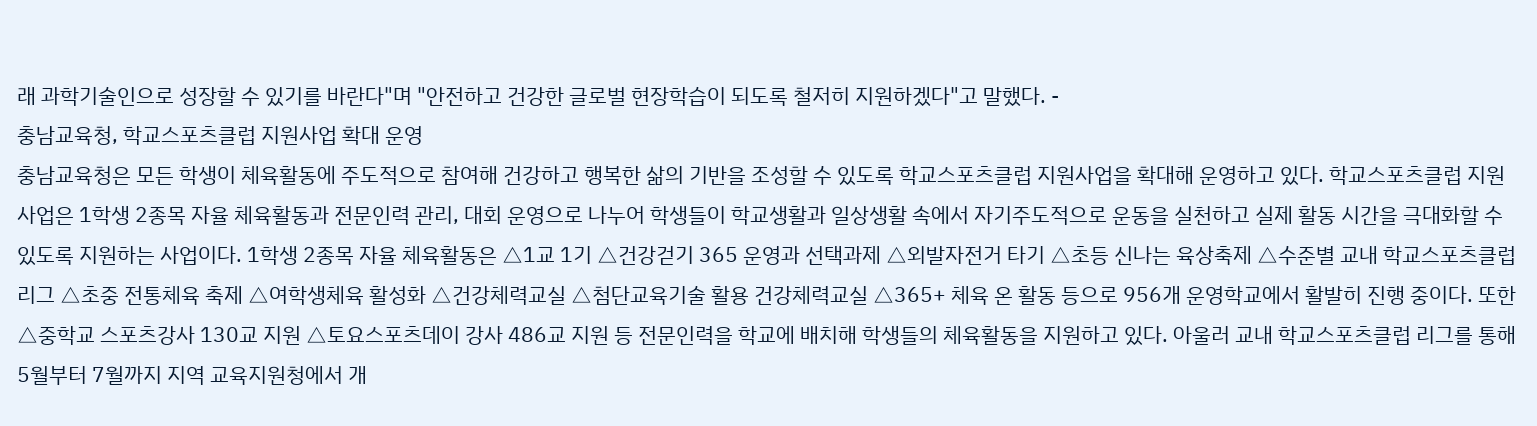래 과학기술인으로 성장할 수 있기를 바란다"며 "안전하고 건강한 글로벌 현장학습이 되도록 철저히 지원하겠다"고 말했다. -
충남교육청, 학교스포츠클럽 지원사업 확대 운영
충남교육청은 모든 학생이 체육활동에 주도적으로 참여해 건강하고 행복한 삶의 기반을 조성할 수 있도록 학교스포츠클럽 지원사업을 확대해 운영하고 있다. 학교스포츠클럽 지원사업은 1학생 2종목 자율 체육활동과 전문인력 관리, 대회 운영으로 나누어 학생들이 학교생활과 일상생활 속에서 자기주도적으로 운동을 실천하고 실제 활동 시간을 극대화할 수 있도록 지원하는 사업이다. 1학생 2종목 자율 체육활동은 △1교 1기 △건강걷기 365 운영과 선택과제 △외발자전거 타기 △초등 신나는 육상축제 △수준별 교내 학교스포츠클럽 리그 △초중 전통체육 축제 △여학생체육 활성화 △건강체력교실 △첨단교육기술 활용 건강체력교실 △365+ 체육 온 활동 등으로 956개 운영학교에서 활발히 진행 중이다. 또한 △중학교 스포츠강사 130교 지원 △토요스포츠데이 강사 486교 지원 등 전문인력을 학교에 배치해 학생들의 체육활동을 지원하고 있다. 아울러 교내 학교스포츠클럽 리그를 통해 5월부터 7월까지 지역 교육지원청에서 개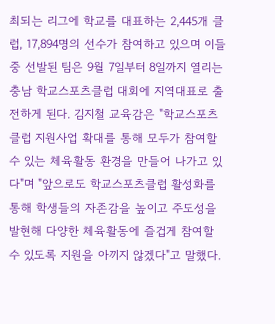최되는 리그에 학교를 대표하는 2,445개 클럽, 17,894명의 선수가 참여하고 있으며 이들 중 선발된 팀은 9월 7일부터 8일까지 열리는 충남 학교스포츠클럽 대회에 지역대표로 출전하게 된다. 김지철 교육감은 "학교스포츠클럽 지원사업 확대를 통해 모두가 참여할 수 있는 체육활동 환경을 만들어 나가고 있다"며 "앞으로도 학교스포츠클럽 활성화를 통해 학생들의 자존감을 높이고 주도성을 발현해 다양한 체육활동에 즐겁게 참여할 수 있도록 지원을 아끼지 않겠다"고 말했다.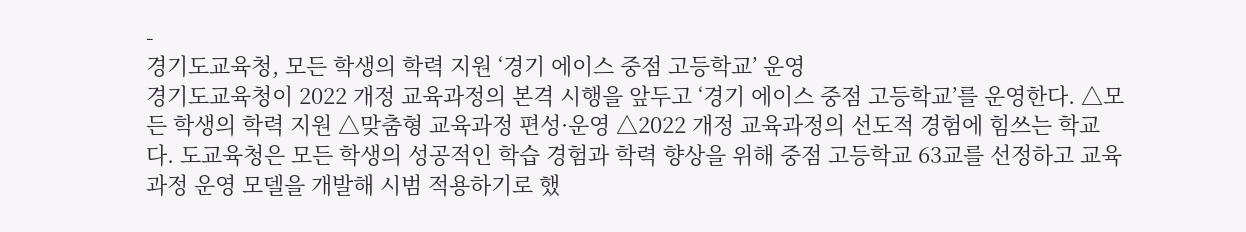-
경기도교육청, 모든 학생의 학력 지원 ‘경기 에이스 중점 고등학교’ 운영
경기도교육청이 2022 개정 교육과정의 본격 시행을 앞두고 ‘경기 에이스 중점 고등학교’를 운영한다. △모든 학생의 학력 지원 △맞춤형 교육과정 편성·운영 △2022 개정 교육과정의 선도적 경험에 힘쓰는 학교다. 도교육청은 모든 학생의 성공적인 학습 경험과 학력 향상을 위해 중점 고등학교 63교를 선정하고 교육과정 운영 모델을 개발해 시범 적용하기로 했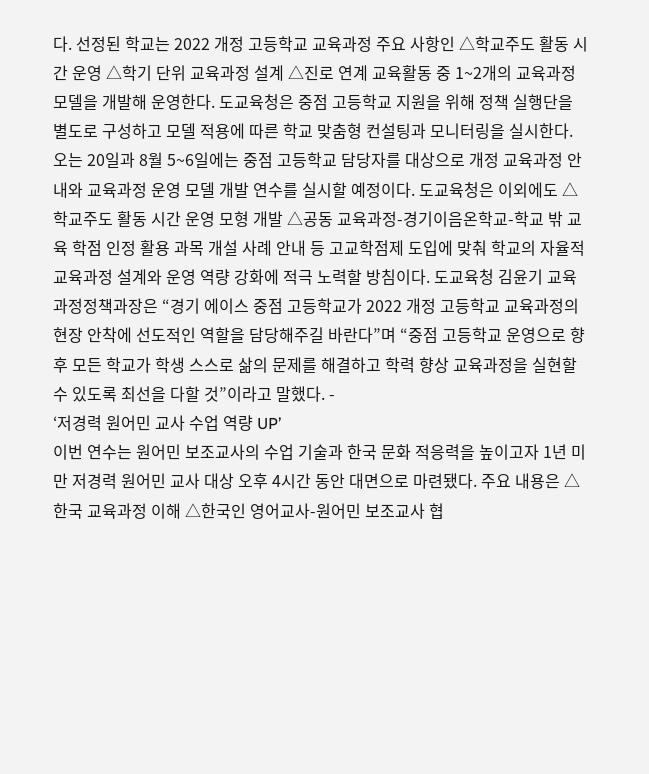다. 선정된 학교는 2022 개정 고등학교 교육과정 주요 사항인 △학교주도 활동 시간 운영 △학기 단위 교육과정 설계 △진로 연계 교육활동 중 1~2개의 교육과정 모델을 개발해 운영한다. 도교육청은 중점 고등학교 지원을 위해 정책 실행단을 별도로 구성하고 모델 적용에 따른 학교 맞춤형 컨설팅과 모니터링을 실시한다. 오는 20일과 8월 5~6일에는 중점 고등학교 담당자를 대상으로 개정 교육과정 안내와 교육과정 운영 모델 개발 연수를 실시할 예정이다. 도교육청은 이외에도 △학교주도 활동 시간 운영 모형 개발 △공동 교육과정-경기이음온학교-학교 밖 교육 학점 인정 활용 과목 개설 사례 안내 등 고교학점제 도입에 맞춰 학교의 자율적 교육과정 설계와 운영 역량 강화에 적극 노력할 방침이다. 도교육청 김윤기 교육과정정책과장은 “경기 에이스 중점 고등학교가 2022 개정 고등학교 교육과정의 현장 안착에 선도적인 역할을 담당해주길 바란다”며 “중점 고등학교 운영으로 향후 모든 학교가 학생 스스로 삶의 문제를 해결하고 학력 향상 교육과정을 실현할 수 있도록 최선을 다할 것”이라고 말했다. -
‘저경력 원어민 교사 수업 역량 UP’
이번 연수는 원어민 보조교사의 수업 기술과 한국 문화 적응력을 높이고자 1년 미만 저경력 원어민 교사 대상 오후 4시간 동안 대면으로 마련됐다. 주요 내용은 △한국 교육과정 이해 △한국인 영어교사-원어민 보조교사 협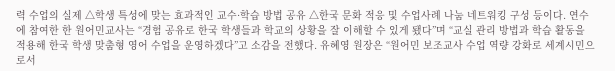력 수업의 실제 △학생 특성에 맞는 효과적인 교수·학습 방법 공유 △한국 문화 적응 및 수업사례 나눔 네트워킹 구성 등이다. 연수에 참여한 한 원어민교사는 “경험 공유로 한국 학생들과 학교의 상황을 잘 이해할 수 있게 됐다”며 “교실 관리 방법과 학습 활동을 적용해 한국 학생 맞춤형 영어 수업을 운영하겠다”고 소감을 전했다. 유혜영 원장은 “원어민 보조교사 수업 역량 강화로 세계시민으로서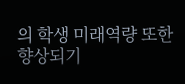의 학생 미래역량 또한 향상되기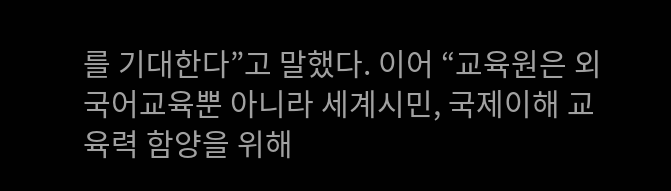를 기대한다”고 말했다. 이어 “교육원은 외국어교육뿐 아니라 세계시민, 국제이해 교육력 함양을 위해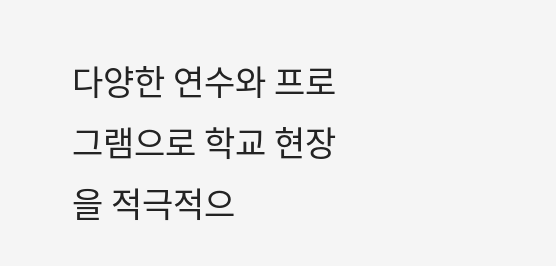다양한 연수와 프로그램으로 학교 현장을 적극적으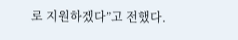로 지원하겠다”고 전했다.